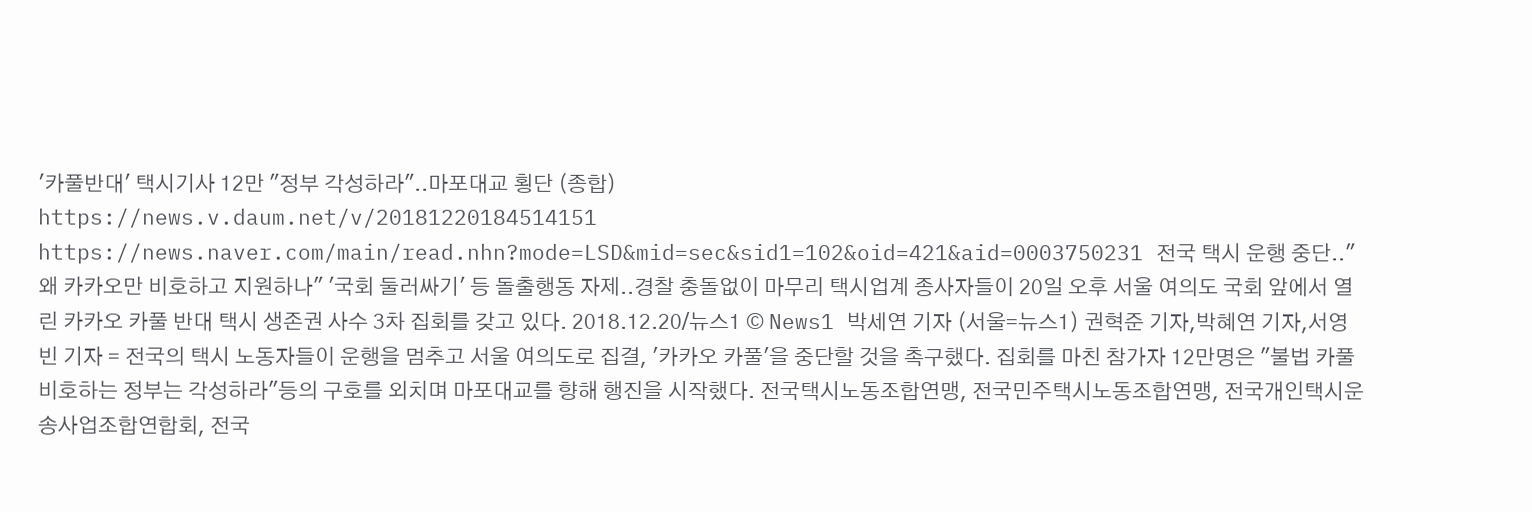'카풀반대' 택시기사 12만 "정부 각성하라"..마포대교 횡단 (종합)
https://news.v.daum.net/v/20181220184514151 https://news.naver.com/main/read.nhn?mode=LSD&mid=sec&sid1=102&oid=421&aid=0003750231 전국 택시 운행 중단.."왜 카카오만 비호하고 지원하나" '국회 둘러싸기' 등 돌출행동 자제..경찰 충돌없이 마무리 택시업계 종사자들이 20일 오후 서울 여의도 국회 앞에서 열린 카카오 카풀 반대 택시 생존권 사수 3차 집회를 갖고 있다. 2018.12.20/뉴스1 © News1 박세연 기자 (서울=뉴스1) 권혁준 기자,박혜연 기자,서영빈 기자 = 전국의 택시 노동자들이 운행을 멈추고 서울 여의도로 집결, '카카오 카풀'을 중단할 것을 촉구했다. 집회를 마친 참가자 12만명은 "불법 카풀 비호하는 정부는 각성하라"등의 구호를 외치며 마포대교를 향해 행진을 시작했다. 전국택시노동조합연맹, 전국민주택시노동조합연맹, 전국개인택시운송사업조합연합회, 전국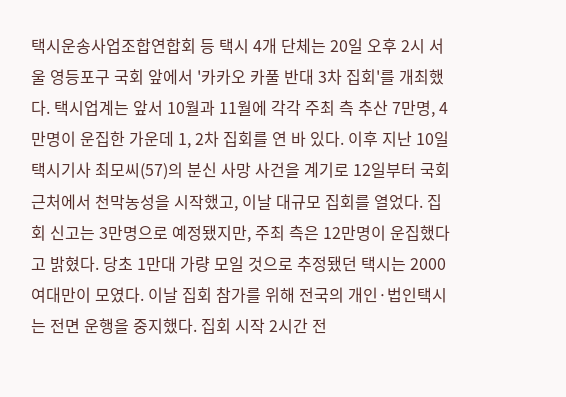택시운송사업조합연합회 등 택시 4개 단체는 20일 오후 2시 서울 영등포구 국회 앞에서 '카카오 카풀 반대 3차 집회'를 개최했다. 택시업계는 앞서 10월과 11월에 각각 주최 측 추산 7만명, 4만명이 운집한 가운데 1, 2차 집회를 연 바 있다. 이후 지난 10일 택시기사 최모씨(57)의 분신 사망 사건을 계기로 12일부터 국회 근처에서 천막농성을 시작했고, 이날 대규모 집회를 열었다. 집회 신고는 3만명으로 예정됐지만, 주최 측은 12만명이 운집했다고 밝혔다. 당초 1만대 가량 모일 것으로 추정됐던 택시는 2000여대만이 모였다. 이날 집회 참가를 위해 전국의 개인·법인택시는 전면 운행을 중지했다. 집회 시작 2시간 전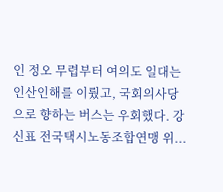인 정오 무렵부터 여의도 일대는 인산인해를 이뤘고, 국회의사당으로 향하는 버스는 우회했다. 강신표 전국택시노동조합연맹 위...